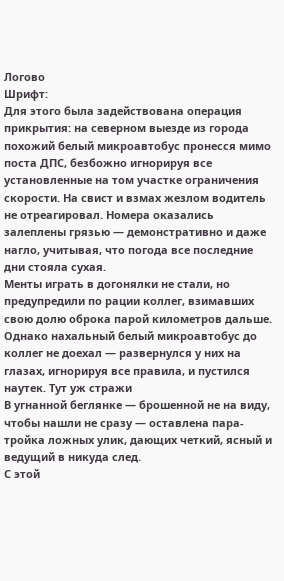Логово
Шрифт:
Для этого была задействована операция прикрытия: на северном выезде из города похожий белый микроавтобус пронесся мимо поста ДПС, безбожно игнорируя все установленные на том участке ограничения скорости. На свист и взмах жезлом водитель не отреагировал. Номера оказались залеплены грязью — демонстративно и даже нагло, учитывая, что погода все последние дни стояла сухая.
Менты играть в догонялки не стали, но предупредили по рации коллег, взимавших свою долю оброка парой километров дальше. Однако нахальный белый микроавтобус до коллег не доехал — развернулся у них на глазах, игнорируя все правила, и пустился наутек. Тут уж стражи
В угнанной беглянке — брошенной не на виду, чтобы нашли не сразу — оставлена пара-тройка ложных улик, дающих четкий, ясный и ведущий в никуда след.
С этой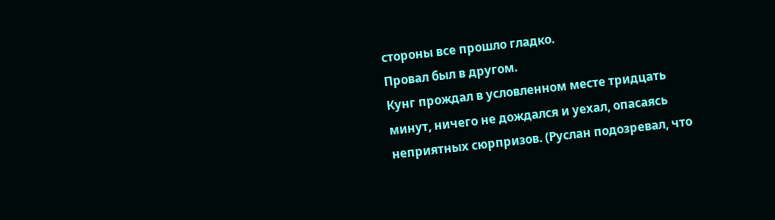стороны все прошло гладко.
Провал был в другом.
Кунг прождал в условленном месте тридцать минут, ничего не дождался и уехал, опасаясь неприятных сюрпризов. (Руслан подозревал, что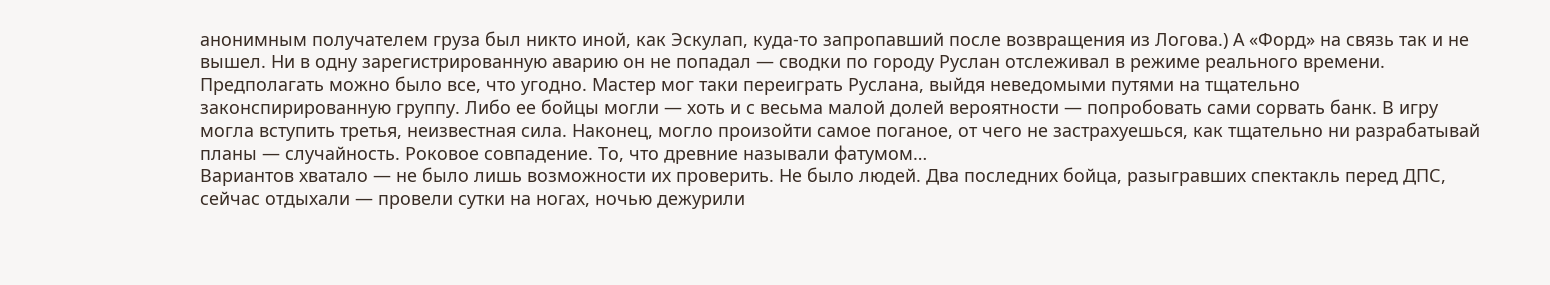анонимным получателем груза был никто иной, как Эскулап, куда-то запропавший после возвращения из Логова.) А «Форд» на связь так и не вышел. Ни в одну зарегистрированную аварию он не попадал — сводки по городу Руслан отслеживал в режиме реального времени.
Предполагать можно было все, что угодно. Мастер мог таки переиграть Руслана, выйдя неведомыми путями на тщательно законспирированную группу. Либо ее бойцы могли — хоть и с весьма малой долей вероятности — попробовать сами сорвать банк. В игру могла вступить третья, неизвестная сила. Наконец, могло произойти самое поганое, от чего не застрахуешься, как тщательно ни разрабатывай планы — случайность. Роковое совпадение. То, что древние называли фатумом…
Вариантов хватало — не было лишь возможности их проверить. Не было людей. Два последних бойца, разыгравших спектакль перед ДПС, сейчас отдыхали — провели сутки на ногах, ночью дежурили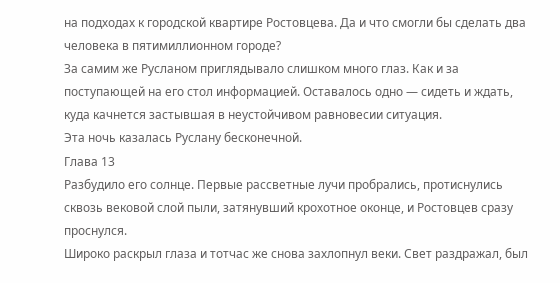на подходах к городской квартире Ростовцева. Да и что смогли бы сделать два человека в пятимиллионном городе?
За самим же Русланом приглядывало слишком много глаз. Как и за поступающей на его стол информацией. Оставалось одно — сидеть и ждать, куда качнется застывшая в неустойчивом равновесии ситуация.
Эта ночь казалась Руслану бесконечной.
Глава 13
Разбудило его солнце. Первые рассветные лучи пробрались, протиснулись сквозь вековой слой пыли, затянувший крохотное оконце, и Ростовцев сразу проснулся.
Широко раскрыл глаза и тотчас же снова захлопнул веки. Свет раздражал, был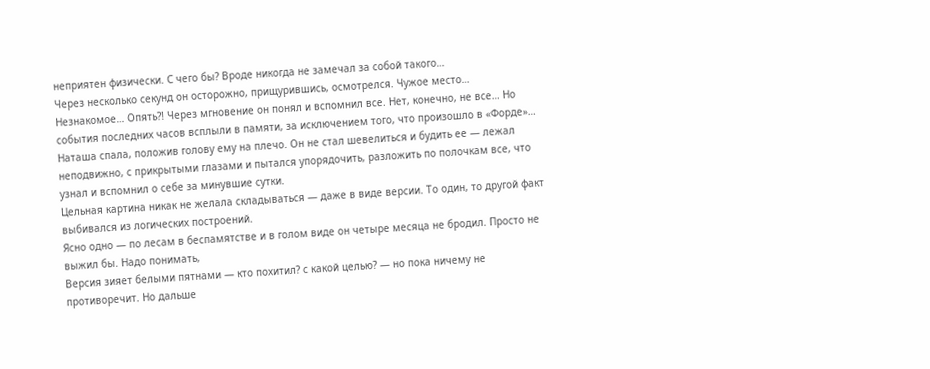неприятен физически. С чего бы? Вроде никогда не замечал за собой такого…
Через несколько секунд он осторожно, прищурившись, осмотрелся. Чужое место… Незнакомое… Опять?! Через мгновение он понял и вспомнил все. Нет, конечно, не все… Но события последних часов всплыли в памяти, за исключением того, что произошло в «Форде»…
Наташа спала, положив голову ему на плечо. Он не стал шевелиться и будить ее — лежал неподвижно, с прикрытыми глазами и пытался упорядочить, разложить по полочкам все, что узнал и вспомнил о себе за минувшие сутки.
Цельная картина никак не желала складываться — даже в виде версии. То один, то другой факт выбивался из логических построений.
Ясно одно — по лесам в беспамятстве и в голом виде он четыре месяца не бродил. Просто не выжил бы. Надо понимать,
Версия зияет белыми пятнами — кто похитил? с какой целью? — но пока ничему не противоречит. Но дальше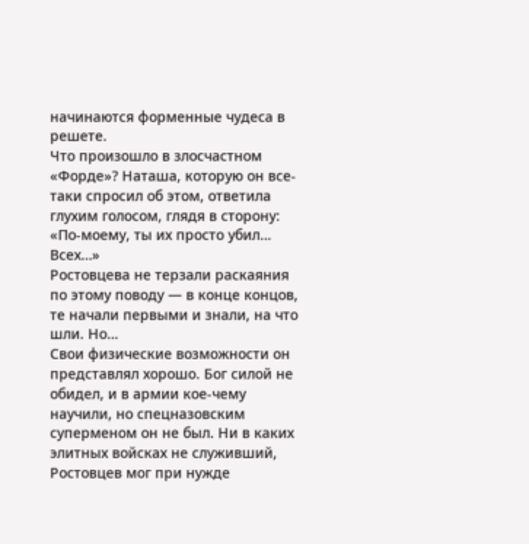начинаются форменные чудеса в решете.
Что произошло в злосчастном «Форде»? Наташа, которую он все-таки спросил об этом, ответила глухим голосом, глядя в сторону: «По-моему, ты их просто убил… Всех…»
Ростовцева не терзали раскаяния по этому поводу — в конце концов, те начали первыми и знали, на что шли. Но…
Свои физические возможности он представлял хорошо. Бог силой не обидел, и в армии кое-чему научили, но спецназовским суперменом он не был. Ни в каких элитных войсках не служивший, Ростовцев мог при нужде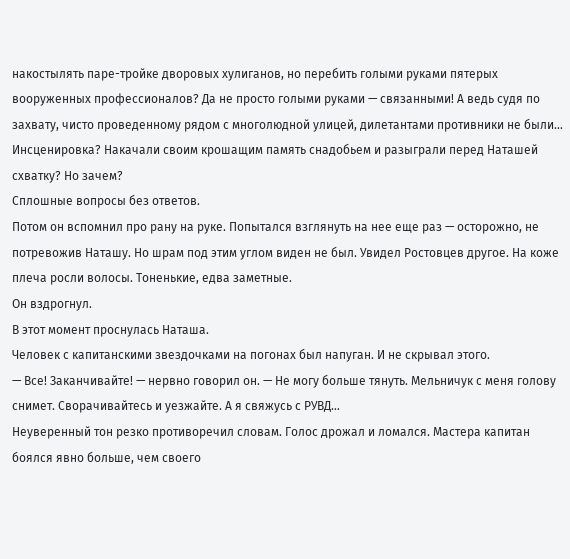накостылять паре-тройке дворовых хулиганов, но перебить голыми руками пятерых вооруженных профессионалов? Да не просто голыми руками — связанными! А ведь судя по захвату, чисто проведенному рядом с многолюдной улицей, дилетантами противники не были…
Инсценировка? Накачали своим крошащим память снадобьем и разыграли перед Наташей схватку? Но зачем?
Сплошные вопросы без ответов.
Потом он вспомнил про рану на руке. Попытался взглянуть на нее еще раз — осторожно, не потревожив Наташу. Но шрам под этим углом виден не был. Увидел Ростовцев другое. На коже плеча росли волосы. Тоненькие, едва заметные.
Он вздрогнул.
В этот момент проснулась Наташа.
Человек с капитанскими звездочками на погонах был напуган. И не скрывал этого.
— Все! Заканчивайте! — нервно говорил он. — Не могу больше тянуть. Мельничук с меня голову снимет. Сворачивайтесь и уезжайте. А я свяжусь с РУВД…
Неуверенный тон резко противоречил словам. Голос дрожал и ломался. Мастера капитан боялся явно больше, чем своего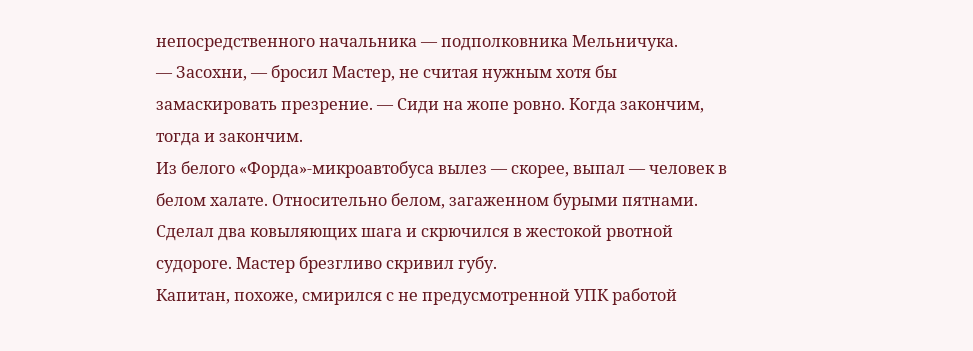непосредственного начальника — подполковника Мельничука.
— Засохни, — бросил Мастер, не считая нужным хотя бы замаскировать презрение. — Сиди на жопе ровно. Когда закончим, тогда и закончим.
Из белого «Форда»-микроавтобуса вылез — скорее, выпал — человек в белом халате. Относительно белом, загаженном бурыми пятнами. Сделал два ковыляющих шага и скрючился в жестокой рвотной судороге. Мастер брезгливо скривил губу.
Капитан, похоже, смирился с не предусмотренной УПК работой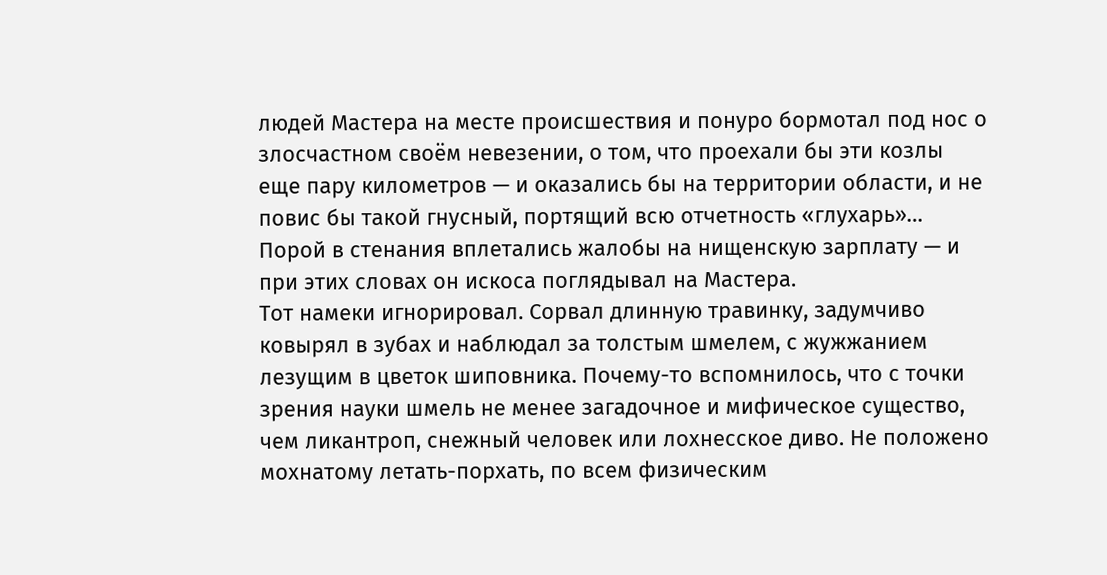людей Мастера на месте происшествия и понуро бормотал под нос о злосчастном своём невезении, о том, что проехали бы эти козлы еще пару километров — и оказались бы на территории области, и не повис бы такой гнусный, портящий всю отчетность «глухарь»… Порой в стенания вплетались жалобы на нищенскую зарплату — и при этих словах он искоса поглядывал на Мастера.
Тот намеки игнорировал. Сорвал длинную травинку, задумчиво ковырял в зубах и наблюдал за толстым шмелем, с жужжанием лезущим в цветок шиповника. Почему-то вспомнилось, что с точки зрения науки шмель не менее загадочное и мифическое существо, чем ликантроп, снежный человек или лохнесское диво. Не положено мохнатому летать-порхать, по всем физическим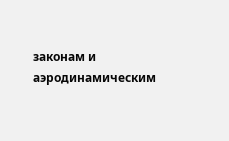законам и аэродинамическим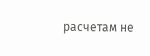расчетам не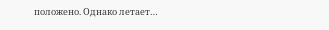положено. Однако летает…